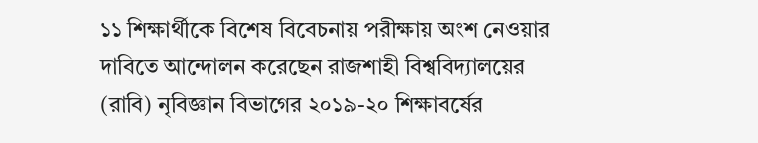১১ শিক্ষার্থীকে বিশেষ বিবেচনায় পরীক্ষায় অংশ নেওয়ার দাবিতে আন্দোলন করেছেন রাজশাহী বিশ্ববিদ্যালয়ের (রাবি) নৃবিজ্ঞান বিভাগের ২০১৯-২০ শিক্ষাবর্ষের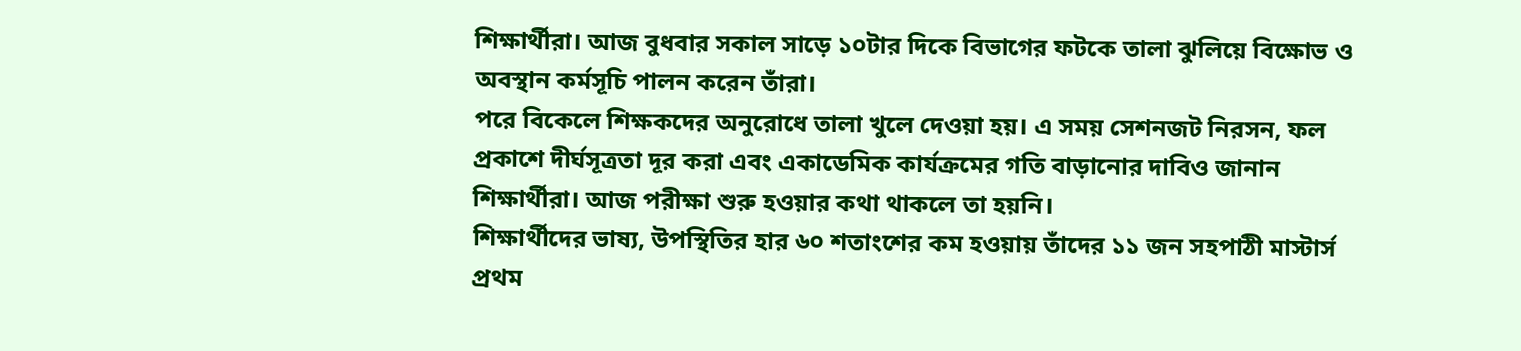শিক্ষার্থীরা। আজ বুধবার সকাল সাড়ে ১০টার দিকে বিভাগের ফটকে তালা ঝুলিয়ে বিক্ষোভ ও অবস্থান কর্মসূচি পালন করেন তাঁরা।
পরে বিকেলে শিক্ষকদের অনুরোধে তালা খুলে দেওয়া হয়। এ সময় সেশনজট নিরসন, ফল প্রকাশে দীর্ঘসূত্রতা দূর করা এবং একাডেমিক কার্যক্রমের গতি বাড়ানোর দাবিও জানান শিক্ষার্থীরা। আজ পরীক্ষা শুরু হওয়ার কথা থাকলে তা হয়নি।
শিক্ষার্থীদের ভাষ্য, উপস্থিতির হার ৬০ শতাংশের কম হওয়ায় তাঁদের ১১ জন সহপাঠী মাস্টার্স প্রথম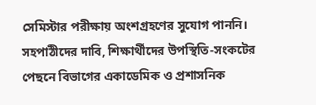সেমিস্টার পরীক্ষায় অংশগ্রহণের সুযোগ পাননি। সহপাঠীদের দাবি, শিক্ষার্থীদের উপস্থিতি-সংকটের পেছনে বিভাগের একাডেমিক ও প্রশাসনিক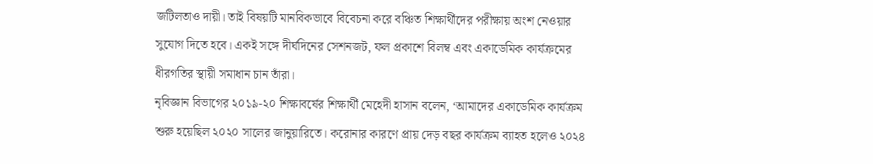জটিলতাও দায়ী। তাই বিষয়টি মানবিকভাবে বিবেচনা করে বঞ্চিত শিক্ষার্থীদের পরীক্ষায় অংশ নেওয়ার সুযোগ দিতে হবে। একই সঙ্গে দীর্ঘদিনের সেশনজট, ফল প্রকাশে বিলম্ব এবং একাডেমিক কার্যক্রমের ধীরগতির স্থায়ী সমাধান চান তাঁরা।
নৃবিজ্ঞান বিভাগের ২০১৯-২০ শিক্ষাবর্ষের শিক্ষার্থী মেহেদী হাসান বলেন, ‘আমাদের একাডেমিক কার্যক্রম শুরু হয়েছিল ২০২০ সালের জানুয়ারিতে। করোনার কারণে প্রায় দেড় বছর কার্যক্রম ব্যাহত হলেও ২০২৪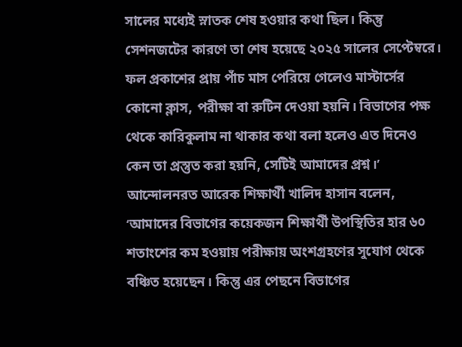সালের মধ্যেই স্নাতক শেষ হওয়ার কথা ছিল। কিন্তু সেশনজটের কারণে তা শেষ হয়েছে ২০২৫ সালের সেপ্টেম্বরে। ফল প্রকাশের প্রায় পাঁচ মাস পেরিয়ে গেলেও মাস্টার্সের কোনো ক্লাস, পরীক্ষা বা রুটিন দেওয়া হয়নি। বিভাগের পক্ষ থেকে কারিকুলাম না থাকার কথা বলা হলেও এত দিনেও কেন তা প্রস্তুত করা হয়নি, সেটিই আমাদের প্রশ্ন।’
আন্দোলনরত আরেক শিক্ষার্থী খালিদ হাসান বলেন, ‘আমাদের বিভাগের কয়েকজন শিক্ষার্থী উপস্থিতির হার ৬০ শতাংশের কম হওয়ায় পরীক্ষায় অংশগ্রহণের সুযোগ থেকে বঞ্চিত হয়েছেন। কিন্তু এর পেছনে বিভাগের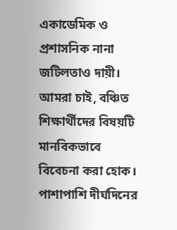একাডেমিক ও প্রশাসনিক নানা জটিলতাও দায়ী। আমরা চাই, বঞ্চিত শিক্ষার্থীদের বিষয়টি মানবিকভাবে বিবেচনা করা হোক। পাশাপাশি দীর্ঘদিনের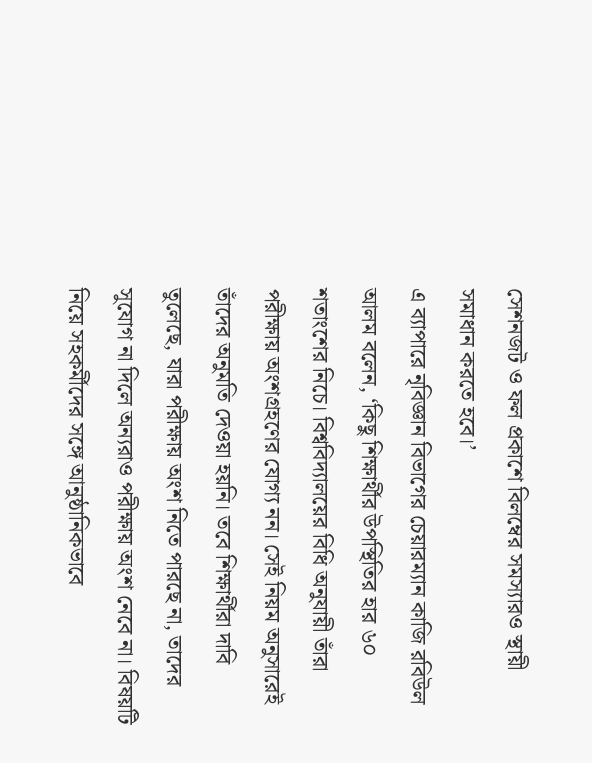সেশনজট ও ফল প্রকাশে বিলম্বের সমস্যারও স্থায়ী সমাধান করতে হবে।’
এ ব্যাপারে নৃবিজ্ঞান বিভাগের চেয়ারম্যান কাজি রবিউল আলম বলেন, ‘কিছু শিক্ষার্থীর উপস্থিতির হার ৬০ শতাংশের নিচে। বিশ্ববিদ্যালয়ের বিধি অনুযায়ী তাঁরা পরীক্ষায় অংশগ্রহণের যোগ্য নন। সেই নিয়ম অনুসারেই তাঁদের অনুমতি দেওয়া হয়নি। তবে শিক্ষার্থীরা দাবি তুলেছে, যারা পরীক্ষায় অংশ নিতে পারছে না, তাদের সুযোগ না দিলে অন্যরাও পরীক্ষায় অংশ নেবে না। বিষয়টি নিয়ে সহকর্মীদের সঙ্গে আনুষ্ঠানিকভাবে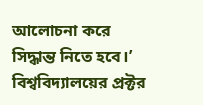আলোচনা করে সিদ্ধান্ত নিতে হবে।’
বিশ্ববিদ্যালয়ের প্রক্টর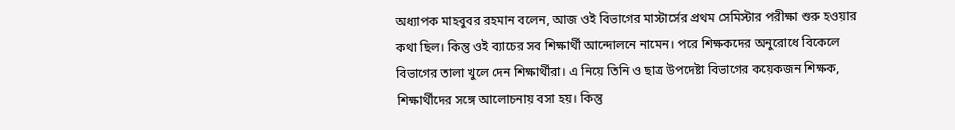অধ্যাপক মাহবুবর রহমান বলেন, আজ ওই বিভাগের মাস্টার্সের প্রথম সেমিস্টার পরীক্ষা শুরু হওয়ার কথা ছিল। কিন্তু ওই ব্যাচের সব শিক্ষার্থী আন্দোলনে নামেন। পরে শিক্ষকদের অনুরোধে বিকেলে বিভাগের তালা খুলে দেন শিক্ষার্থীরা। এ নিয়ে তিনি ও ছাত্র উপদেষ্টা বিভাগের কয়েকজন শিক্ষক, শিক্ষার্থীদের সঙ্গে আলোচনায় বসা হয়। কিন্তু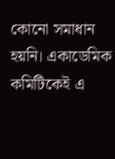কোনো সমাধান হয়নি। একাডেমিক কমিটিকেই এ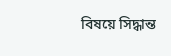বিষয়ে সিদ্ধান্ত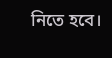নিতে হবে।